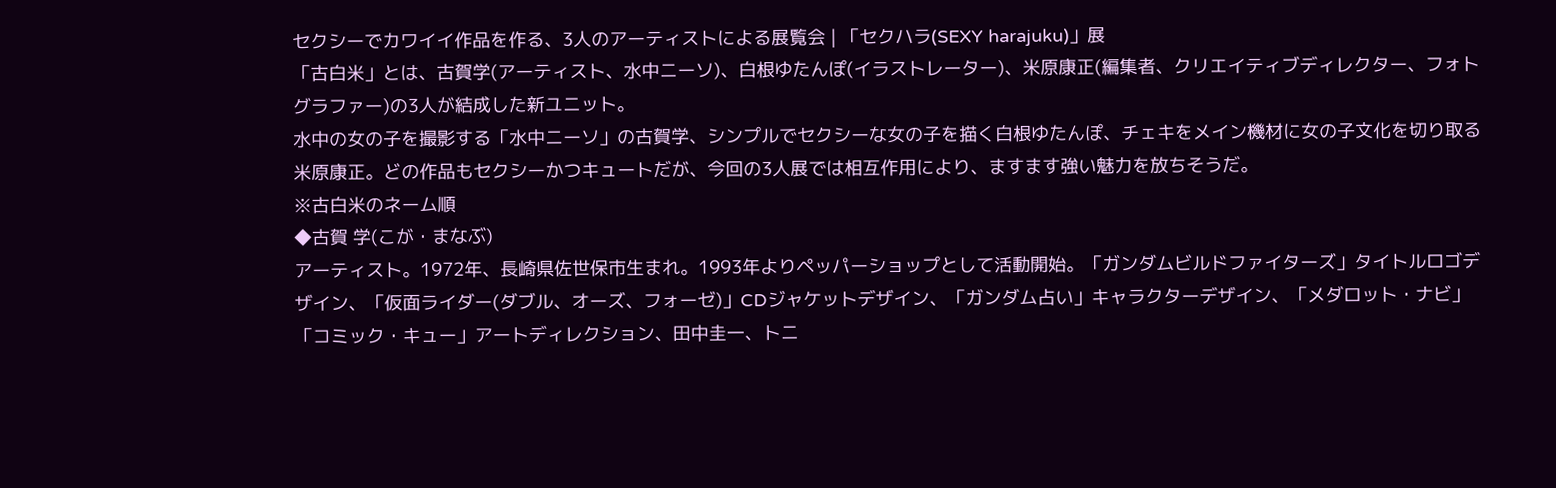セクシーでカワイイ作品を作る、3人のアーティストによる展覧会 | 「セクハラ(SEXY harajuku)」展
「古白米」とは、古賀学(アーティスト、水中ニーソ)、白根ゆたんぽ(イラストレーター)、米原康正(編集者、クリエイティブディレクター、フォトグラファー)の3人が結成した新ユニット。
水中の女の子を撮影する「水中ニーソ」の古賀学、シンプルでセクシーな女の子を描く白根ゆたんぽ、チェキをメイン機材に女の子文化を切り取る米原康正。どの作品もセクシーかつキュートだが、今回の3人展では相互作用により、ますます強い魅力を放ちそうだ。
※古白米のネーム順
◆古賀 学(こが・まなぶ)
アーティスト。1972年、長崎県佐世保市生まれ。1993年よりペッパーショップとして活動開始。「ガンダムビルドファイターズ」タイトルロゴデザイン、「仮面ライダー(ダブル、オーズ、フォーゼ)」CDジャケットデザイン、「ガンダム占い」キャラクターデザイン、「メダロット・ナビ」「コミック・キュー」アートディレクション、田中圭一、トニ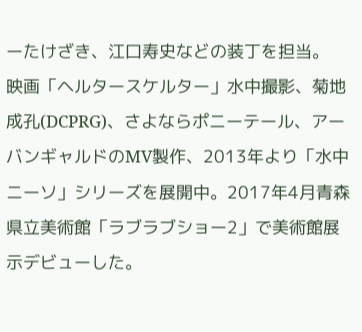ーたけざき、江口寿史などの装丁を担当。
映画「ヘルタースケルター」水中撮影、菊地成孔(DCPRG)、さよならポニーテール、アーバンギャルドのMV製作、2013年より「水中ニーソ」シリーズを展開中。2017年4月青森県立美術館「ラブラブショー2」で美術館展示デビューした。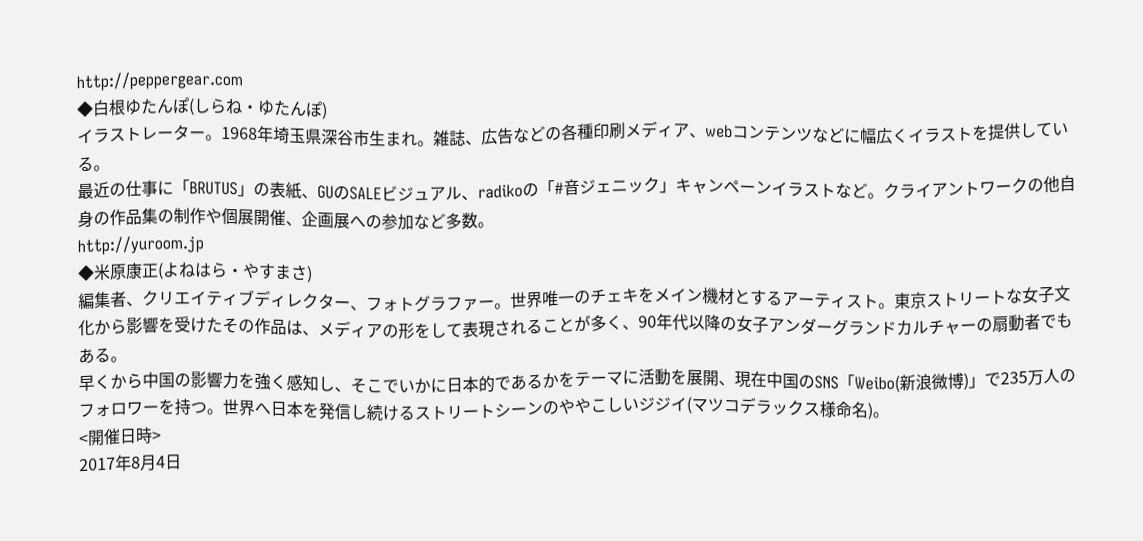http://peppergear.com
◆白根ゆたんぽ(しらね・ゆたんぽ)
イラストレーター。1968年埼玉県深谷市生まれ。雑誌、広告などの各種印刷メディア、webコンテンツなどに幅広くイラストを提供している。
最近の仕事に「BRUTUS」の表紙、GUのSALEビジュアル、radikoの「#音ジェニック」キャンペーンイラストなど。クライアントワークの他自身の作品集の制作や個展開催、企画展への参加など多数。
http://yuroom.jp
◆米原康正(よねはら・やすまさ)
編集者、クリエイティブディレクター、フォトグラファー。世界唯一のチェキをメイン機材とするアーティスト。東京ストリートな女子文化から影響を受けたその作品は、メディアの形をして表現されることが多く、90年代以降の女子アンダーグランドカルチャーの扇動者でもある。
早くから中国の影響力を強く感知し、そこでいかに日本的であるかをテーマに活動を展開、現在中国のSNS「Weibo(新浪微博)」で235万人のフォロワーを持つ。世界へ日本を発信し続けるストリートシーンのややこしいジジイ(マツコデラックス様命名)。
<開催日時>
2017年8月4日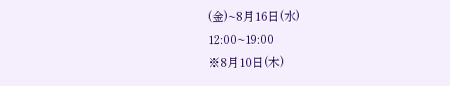(金)~8月16日(水)
12:00~19:00
※8月10日(木)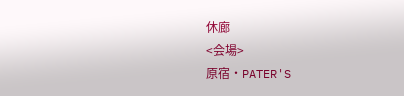休廊
<会場>
原宿・PATER'S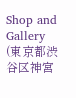Shop and Gallery
(東京都渋谷区神宮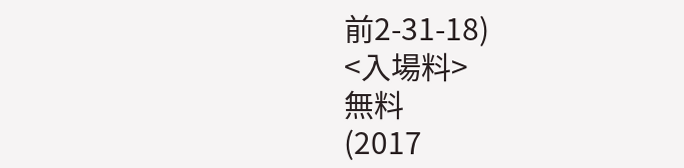前2-31-18)
<入場料>
無料
(2017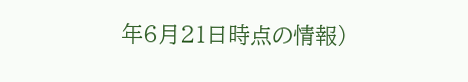年6月21日時点の情報)